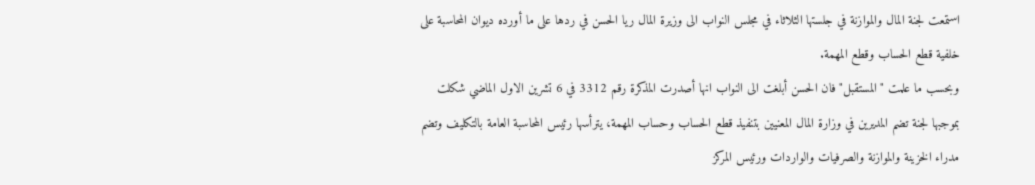استمعت لجنة المال والموازنة في جلستها الثلاثاء في مجلس النواب الى وزيرة المال ريا الحسن في ردها على ما أورده ديوان المحاسبة على خلفية قطع الحساب وقطع المهمة.
وبحسب ما علمت "المستقبل" فان الحسن أبلغت الى النواب انها أصدرت المذكرة رقم 3312 في 6 تشرين الاول الماضي شكلت بموجبها لجنة تضم المديرين في وزارة المال المعنيين بتنفيذ قطع الحساب وحساب المهمة، يترأسها رئيس المحاسبة العامة بالتكليف وتضم مدراء الخزينة والموازنة والصرفيات والواردات ورئيس المركز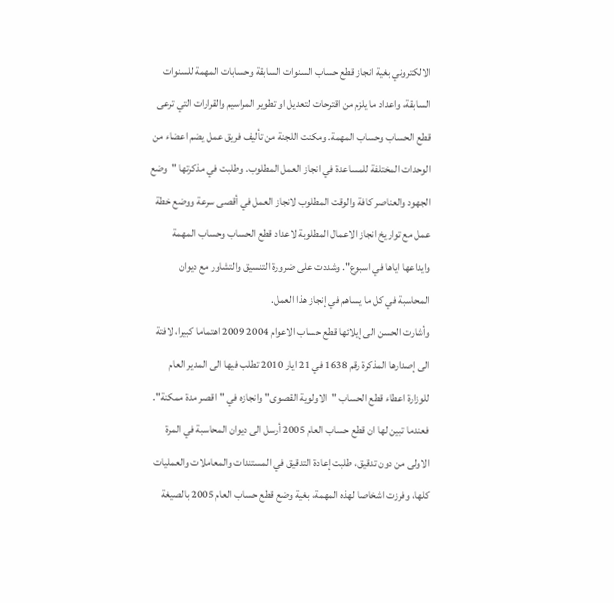الالكتروني بغية انجاز قطع حساب السنوات السابقة وحسابات المهمة للسنوات السابقة، واعداد ما يلزم من اقترحات لتعديل او تطوير المراسيم والقرارات التي ترعى قطع الحساب وحساب المهمة. ومكنت اللجنة من تأليف فريق عمل يضم اعضاء من الوحدات المختلفة للمساعدة في انجاز العمل المطلوب. وطلبت في مذكرتها "وضع الجهود والعناصر كافة والوقت المطلوب لانجاز العمل في أقصى سرعة ووضع خطة عمل مع تواريخ انجاز الاعمال المطلوبة لاعداد قطع الحساب وحساب المهمة وايداعها اياها في اسبوع". وشددت على ضرورة التنسيق والتشاور مع ديوان المحاسبة في كل ما يساهم في إنجاز هذا العمل.
وأشارت الحسن الى إيلائها قطع حساب الاعوام 2004 2009 اهتماما كبيرا، لافتة الى إصدارها المذكرة رقم 1638 في 21 ايار 2010 تطلب فيها الى المدير العام للوزارة اعطاء قطع الحساب "الاولوية القصوى" وانجازه في "اقصر مدة ممكنة". فعندما تبين لها ان قطع حساب العام 2005 أرسل الى ديوان المحاسبة في المرة الاولى من دون تدقيق، طلبت إعادة التدقيق في المستندات والمعاملات والعمليات كلها، وفرزت اشخاصا لهذه المهمة، بغية وضع قطع حساب العام 2005 بالصيغة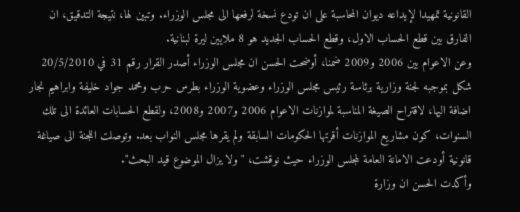القانونية تمهيدا لإيداعه ديوان المحاسبة على ان تودع نسخة لرفعها الى مجلس الوزراء. وتبين لها، نتيجة التدقيق، ان الفارق بين قطع الحساب الاول، وقطع الحساب الجديد هو 8 ملايين ليرة لبنانية.
وعن الاعوام بين 2006 و2009 ضمنا، أوضحت الحسن ان مجلس الوزراء أصدر القرار رقم 31 في 20/5/2010 شكل بموجبه لجنة وزارية برئاسة رئيس مجلس الوزراء وعضوية الوزراء بطرس حرب ومحمد جواد خليفة وابراهيم نجار اضافة اليها، لاقتراح الصيغة المناسبة لموازنات الاعوام 2006 و2007 و2008، ولقطع الحسابات العائدة الى تلك السنوات، كون مشاريع الموازنات أقرتها الحكومات السابقة ولم يقرها مجلس النواب بعد. وتوصلت اللجنة الى صياغة قانونية أودعت الامانة العامة لمجلس الوزراء حيث نوقشت، "ولا يزال الموضوع قيد البحث".
وأكدت الحسن ان وزارة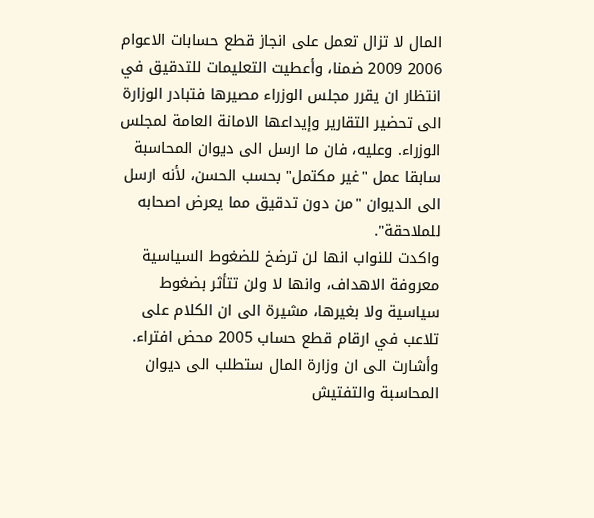المال لا تزال تعمل على انجاز قطع حسابات الاعوام 2006 2009 ضمنا، وأعطيت التعليمات للتدقيق في انتظار ان يقرر مجلس الوزراء مصيرها فتبادر الوزارة الى تحضير التقارير وإيداعها الامانة العامة لمجلس الوزراء. وعليه، فان ما ارسل الى ديوان المحاسبة سابقا عمل "غير مكتمل" بحسب الحسن، لأنه ارسل الى الديوان "من دون تدقيق مما يعرض اصحابه للملاحقة".
واكدت للنواب انها لن ترضخ للضغوط السياسية معروفة الاهداف، وانها لا ولن تتأثر بضغوط سياسية ولا بغيرها، مشيرة الى ان الكلام على تلاعب في ارقام قطع حساب 2005 محض افتراء. وأشارت الى ان وزارة المال ستطلب الى ديوان المحاسبة والتفتيش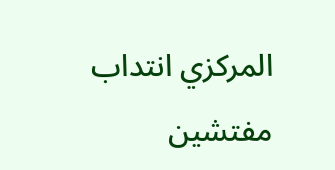المركزي انتداب مفتشين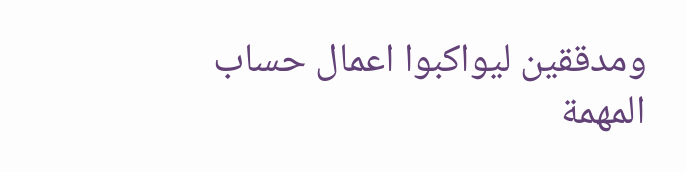ومدققين ليواكبوا اعمال حساب المهمة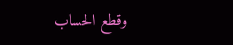وقطع الحساب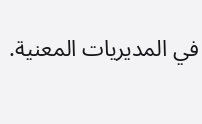في المديريات المعنية.